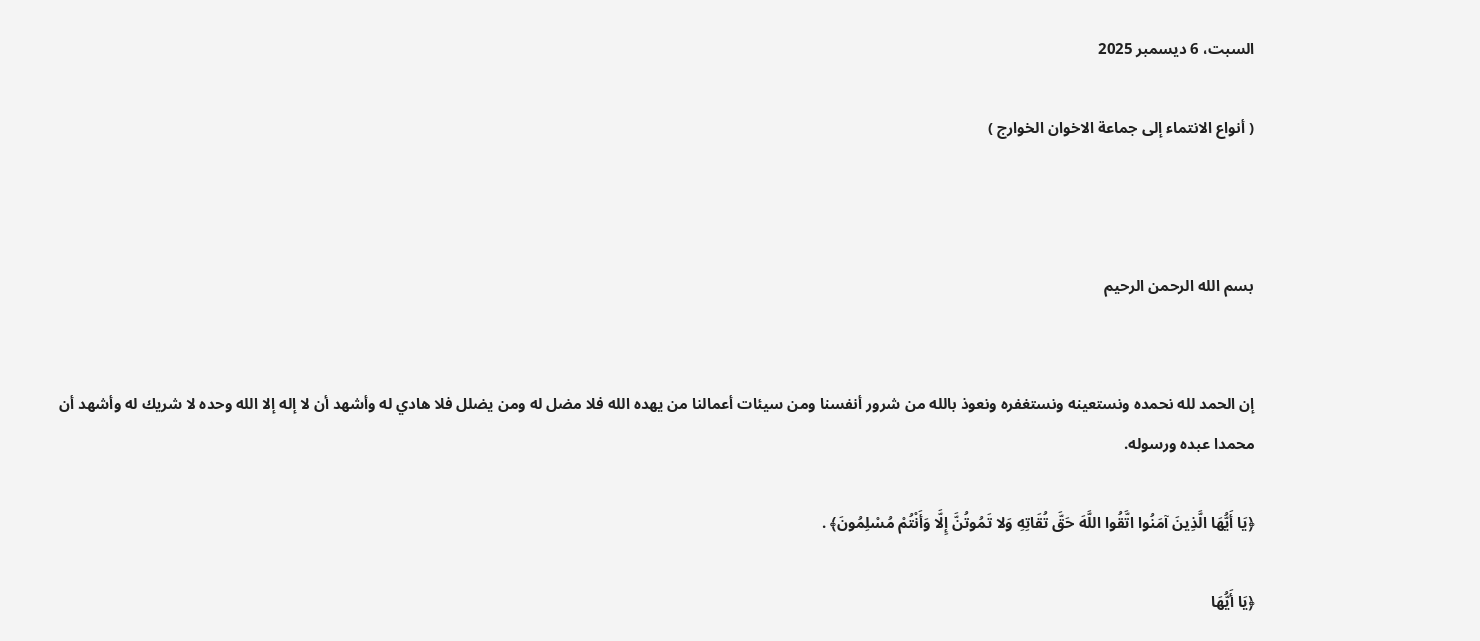السبت، 6 ديسمبر 2025

( أنواع الانتماء إلى جماعة الاخوان الخوارج )



بسم الله الرحمن الرحيم


إن الحمد لله نحمده ونستعينه ونستغفره ونعوذ بالله من شرور أنفسنا ومن سيئات أعمالنا من يهده الله فلا مضل له ومن يضلل فلا هادي له وأشهد أن لا إله إلا الله وحده لا شريك له وأشهد أن محمدا عبده ورسوله.

﴿يَا أَيُّهَا الَّذِينَ آمَنُوا اتَّقُوا اللَّهَ حَقَّ تُقَاتِهِ وَلا تَمُوتُنَّ إِلَّا وَأَنْتُمْ مُسْلِمُونَ﴾ .

﴿يَا أَيُّهَا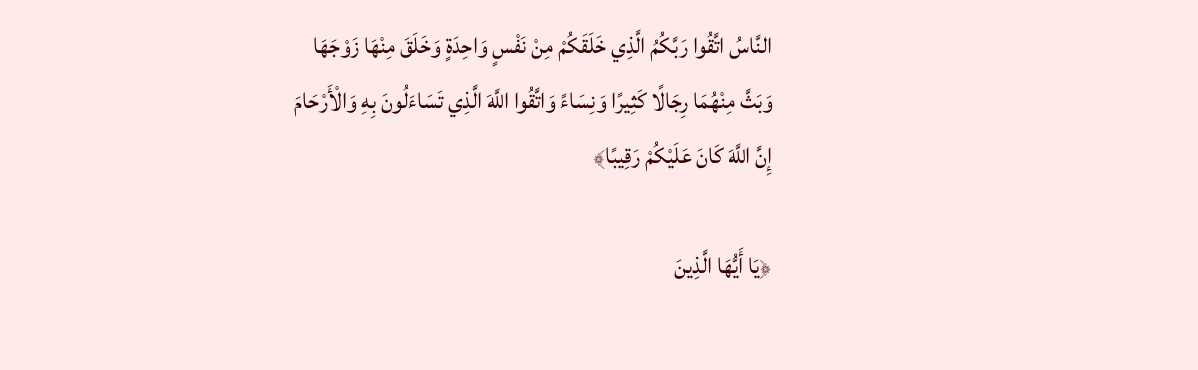النَّاسُ اتَّقُوا رَبَّكُمُ الَّذِي خَلَقَكُمْ مِنْ نَفْسٍ وَاحِدَةٍ وَخَلَقَ مِنْهَا زَوْجَهَا وَبَثَّ مِنْهُمَا رِجَالًا كَثِيرًا وَنِسَاءً وَاتَّقُوا اللَّهَ الَّذِي تَسَاءَلُونَ بِهِ وَالْأَرْحَامَ إِنَّ اللَّهَ كَانَ عَلَيْكُمْ رَقِيبًا﴾

﴿يَا أَيُّهَا الَّذِينَ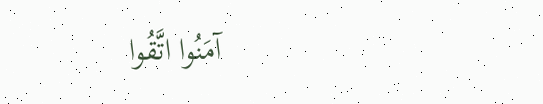آمَنُوا اتَّقُوا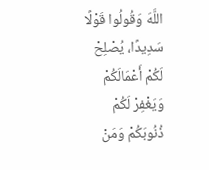اللَّهَ وَقُولُوا قَوْلًا سَدِيدًا، يُصْلِحْ لَكُمْ أَعْمَالَكُمْ وَيَغْفِرْ لَكُمْ ذُنُوبَكُمْ وَمَنْ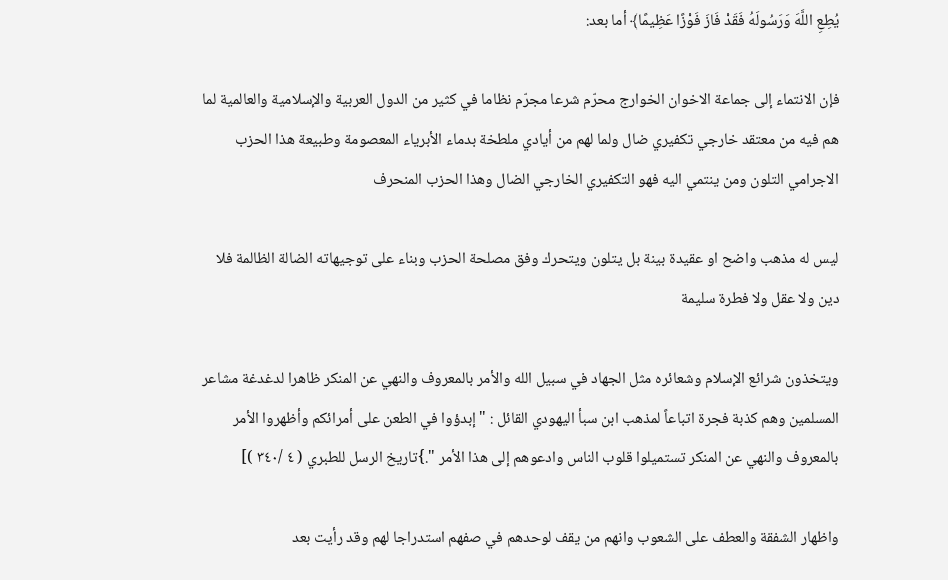يُطِعِ اللَّهَ وَرَسُولَهُ فَقَدْ فَازَ فَوْزًا عَظِيمًا﴾ أما بعد:

فإن الانتماء إلى جماعة الاخوان الخوارج محرّم شرعا مجرّم نظاما في كثير من الدول العربية والإسلامية والعالمية لما هم فيه من معتقد خارجي تكفيري ضال ولما لهم من أيادي ملطخة بدماء الأبرياء المعصومة وطبيعة هذا الحزب الاجرامي التلون ومن ينتمي اليه فهو التكفيري الخارجي الضال وهذا الحزب المنحرف

ليس له مذهب واضح او عقيدة بينة بل يتلون ويتحرك وفق مصلحة الحزب وبناء على توجيهاته الضالة الظالمة فلا دين ولا عقل ولا فطرة سليمة

ويتخذون شرائع الإسلام وشعائره مثل الجهاد في سبيل الله والأمر بالمعروف والنهي عن المنكر ظاهرا لدغدغة مشاعر المسلمين وهم كذبة فجرة اتباعاً لمذهب ابن سبأ اليهودي القائل : " إبدؤوا في الطعن على أمرائكم وأظهروا الأمر بالمعروف والنهي عن المنكر تستميلوا قلوب الناس وادعوهم إلى هذا الأمر ".}تاريخ الرسل للطبري ( ٤ /٣٤٠ )]

واظهار الشفقة والعطف على الشعوب وانهم من يقف لوحدهم في صفهم استدراجا لهم وقد رأيت بعد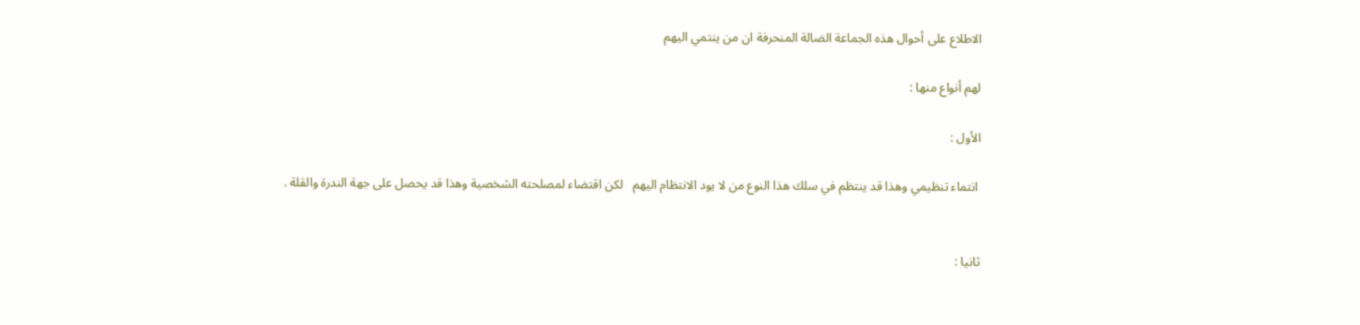الاطلاع على أحوال هذه الجماعة الضالة المنحرفة ان من ينتمي اليهم

لهم أنواع منها :

الأول :

 انتماء تنظيمي وهذا قد ينتظم في سلك هذا النوع من لا يود الانتظام اليهم   لكن اقتضاء لمصلحته الشخصية وهذا قد يحصل على جهة الندرة والقلة .


ثانيا :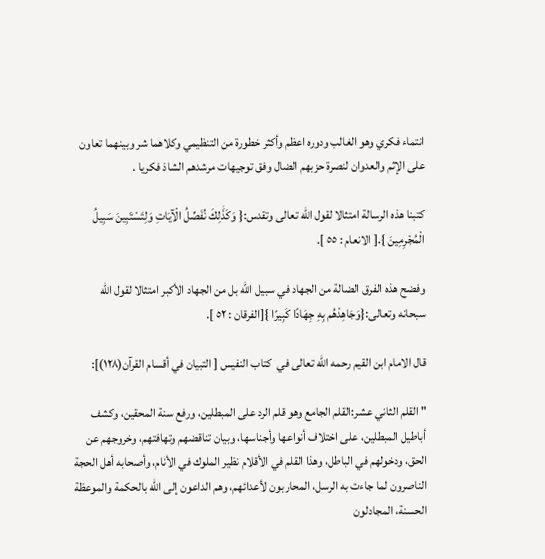انتماء فكري وهو الغالب ودوره اعظم وأكثر خطورة من التنظيمي وكلاهما شر وبينهما تعاون على الإثم والعدوان لنصرة حزبهم الضال وفق توجيهات مرشدهم الشاذ فكريا .

كتبنا هذه الرسالة امتثالا لقول الله تعالى وتقدس:{ وَكَذَٰلِكَ نُفَصِّلُ الْآيَاتِ وَلِتَسْتَبِينَ سَبِيلُ الْمُجْرِمِينَ }.[ الانعام : ٥٥ ].

وفضح هذه الفرق الضالة من الجهاد في سبيل الله بل من الجهاد الأكبر امتثالا لقول الله سبحانه وتعالى:{وَجَاهِدْهُم بِهِ جِهَادًا كَبِيرًا }[الفرقان : ٥٢ ].

قال الامام ابن القيم رحمه الله تعالى في  كتاب النفيس [ التبيان في أقسام القرآن(١٢٨)]:

" القلم الثاني عشر:القلم الجامع وهو قلم الرد على المبطلين، ورفع سنة المحقين، وكشف أباطيل المبطلين، على اختلاف أنواعها وأجناسها، وبيان تناقضهم وتهافتهم، وخروجهم عن الحق، ودخولهم في الباطل، وهذا القلم في الأقلام نظير الملوك في الأنام، وأصحابه أهل الحجة الناصرون لما جاءت به الرسل، المحاربون لأعدائهم، وهم الداعون إلى الله بالحكمة والموعظة الحسنة، المجادلون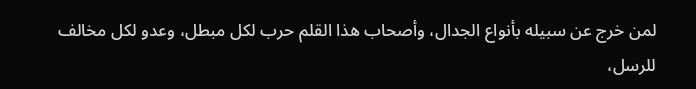لمن خرج عن سبيله بأنواع الجدال، وأصحاب هذا القلم حرب لكل مبطل، وعدو لكل مخالف للرسل،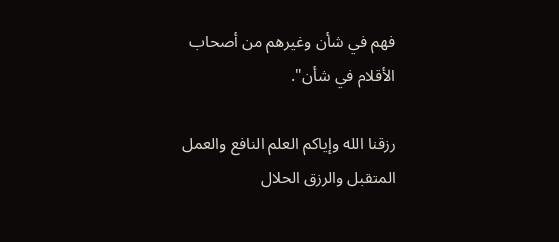فهم في شأن وغيرهم من أصحاب الأقلام في شأن".

رزقنا الله وإياكم العلم النافع والعمل المتقبل والرزق الحلال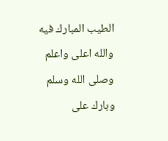الطيب المبارك فيه والله اعلى واعلم وصلى الله وسلم وبارك على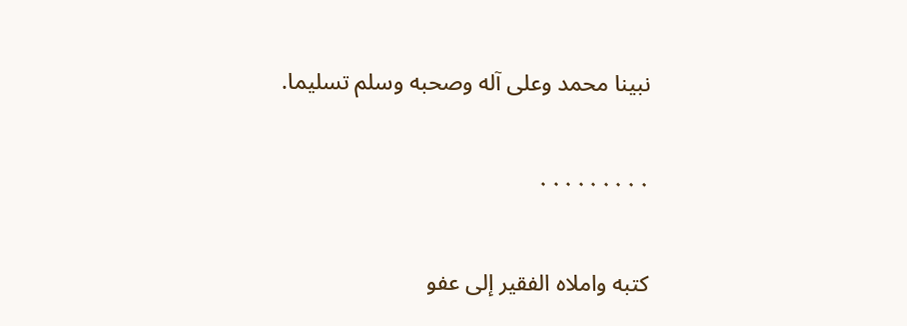نبينا محمد وعلى آله وصحبه وسلم تسليما.

٠٠٠٠٠٠٠٠٠

كتبه واملاه الفقير إلى عفو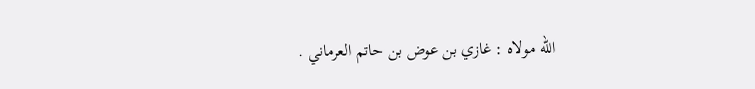الله مولاه : غازي بن عوض بن حاتم العرماني .